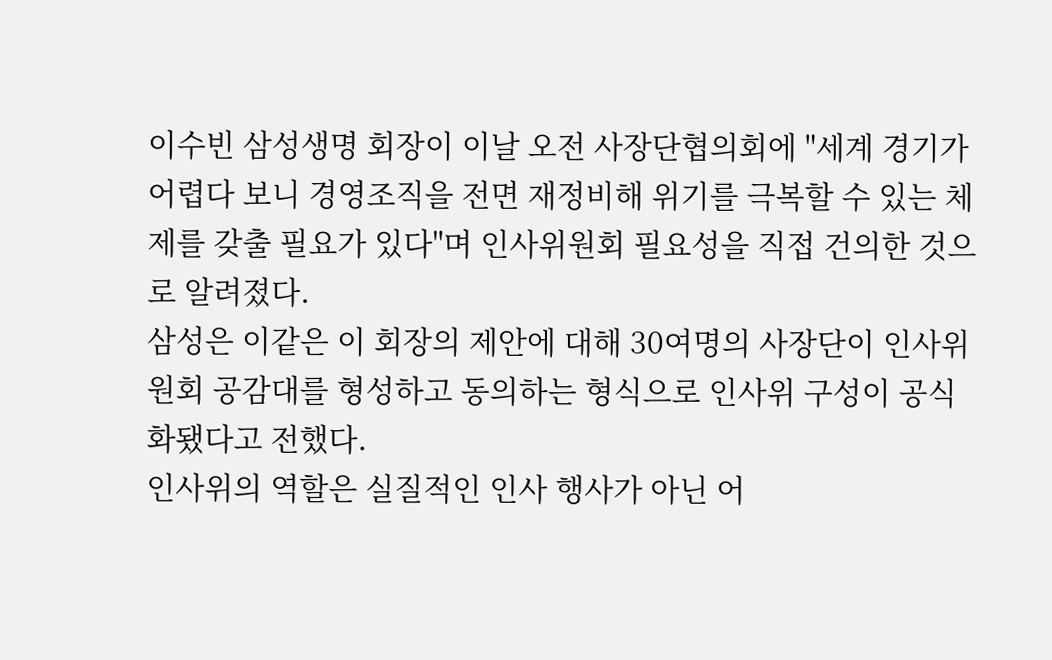이수빈 삼성생명 회장이 이날 오전 사장단협의회에 "세계 경기가 어렵다 보니 경영조직을 전면 재정비해 위기를 극복할 수 있는 체제를 갖출 필요가 있다"며 인사위원회 필요성을 직접 건의한 것으로 알려졌다.
삼성은 이같은 이 회장의 제안에 대해 30여명의 사장단이 인사위원회 공감대를 형성하고 동의하는 형식으로 인사위 구성이 공식화됐다고 전했다.
인사위의 역할은 실질적인 인사 행사가 아닌 어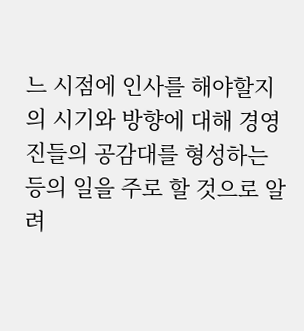느 시점에 인사를 해야할지의 시기와 방향에 대해 경영진들의 공감대를 형성하는 등의 일을 주로 할 것으로 알려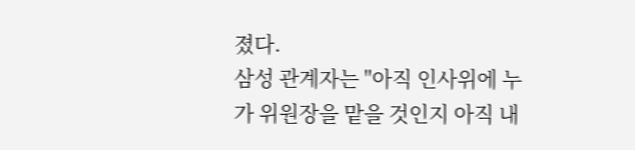졌다.
삼성 관계자는 "아직 인사위에 누가 위원장을 맡을 것인지 아직 내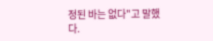정된 바는 없다"고 말했다.